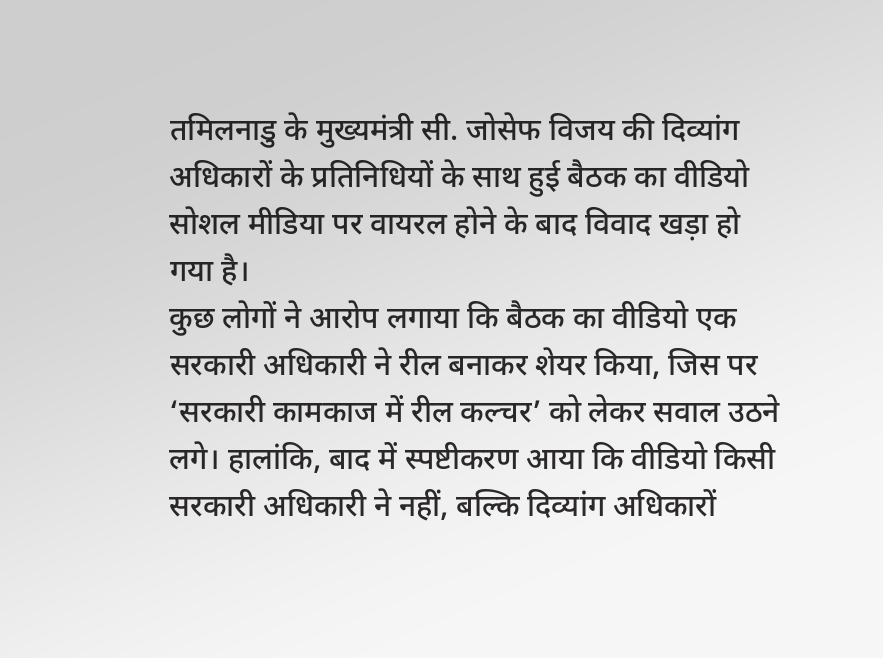तमिलनाडु के मुख्यमंत्री सी. जोसेफ विजय की दिव्यांग अधिकारों के प्रतिनिधियों के साथ हुई बैठक का वीडियो सोशल मीडिया पर वायरल होने के बाद विवाद खड़ा हो गया है।
कुछ लोगों ने आरोप लगाया कि बैठक का वीडियो एक सरकारी अधिकारी ने रील बनाकर शेयर किया, जिस पर ‘सरकारी कामकाज में रील कल्चर’ को लेकर सवाल उठने लगे। हालांकि, बाद में स्पष्टीकरण आया कि वीडियो किसी सरकारी अधिकारी ने नहीं, बल्कि दिव्यांग अधिकारों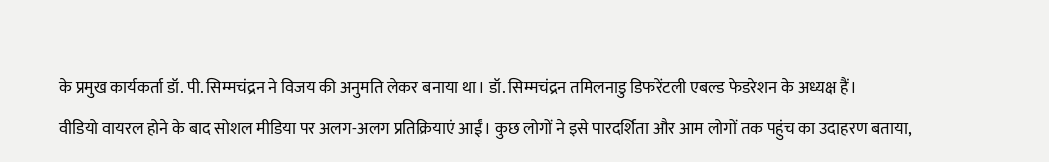के प्रमुख कार्यकर्ता डॉ. पी. सिम्मचंद्रन ने विजय की अनुमति लेकर बनाया था। डॉ. सिम्मचंद्रन तमिलनाडु डिफरेंटली एबल्ड फेडरेशन के अध्यक्ष हैं।
वीडियो वायरल होने के बाद सोशल मीडिया पर अलग-अलग प्रतिक्रियाएं आईं। कुछ लोगों ने इसे पारदर्शिता और आम लोगों तक पहुंच का उदाहरण बताया,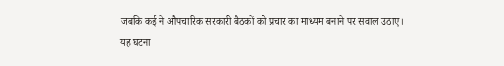जबकि कई ने औपचारिक सरकारी बैठकों को प्रचार का माध्यम बनाने पर सवाल उठाए।
यह घटना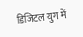डिजिटल युग में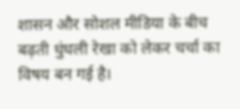शासन और सोशल मीडिया के बीच बढ़ती धुंधली रेखा को लेकर चर्चा का विषय बन गई है।